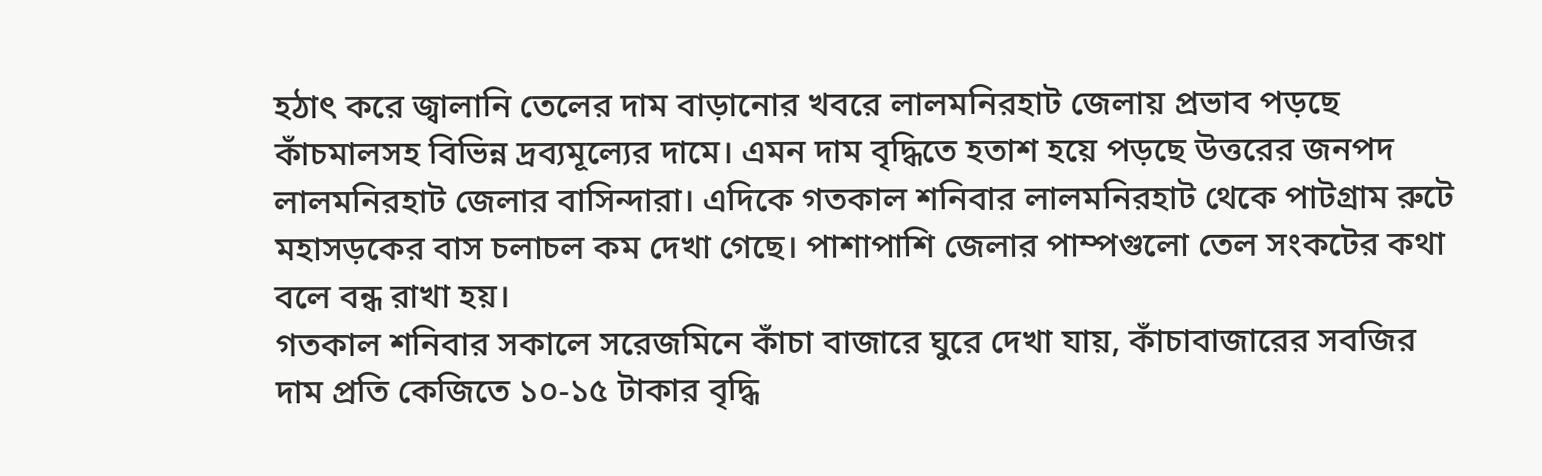হঠাৎ করে জ্বালানি তেলের দাম বাড়ানোর খবরে লালমনিরহাট জেলায় প্রভাব পড়ছে কাঁচমালসহ বিভিন্ন দ্রব্যমূল্যের দামে। এমন দাম বৃদ্ধিতে হতাশ হয়ে পড়ছে উত্তরের জনপদ লালমনিরহাট জেলার বাসিন্দারা। এদিকে গতকাল শনিবার লালমনিরহাট থেকে পাটগ্রাম রুটে মহাসড়কের বাস চলাচল কম দেখা গেছে। পাশাপাশি জেলার পাম্পগুলো তেল সংকটের কথা বলে বন্ধ রাখা হয়।
গতকাল শনিবার সকালে সরেজমিনে কাঁচা বাজারে ঘুরে দেখা যায়, কাঁচাবাজারের সবজির দাম প্রতি কেজিতে ১০-১৫ টাকার বৃদ্ধি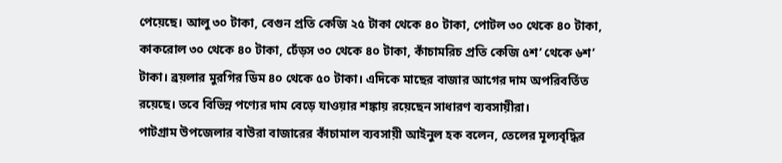পেয়েছে। আলু ৩০ টাকা, বেগুন প্রতি কেজি ২৫ টাকা থেকে ৪০ টাকা, পোটল ৩০ থেকে ৪০ টাকা, কাকরোল ৩০ থেকে ৪০ টাকা, ঢেঁড়স ৩০ থেকে ৪০ টাকা, কাঁচামরিচ প্রতি কেজি ৫শ’ থেকে ৬শ’ টাকা। ব্রয়লার মুরগির ডিম ৪০ থেকে ৫০ টাকা। এদিকে মাছের বাজার আগের দাম অপরিবর্তিত রয়েছে। তবে বিভিন্ন পণ্যের দাম বেড়ে যাওয়ার শঙ্কায় রয়েছেন সাধারণ ব্যবসায়ীরা।
পাটগ্রাম উপজেলার বাউরা বাজারের কাঁচামাল ব্যবসায়ী আইনুল হক বলেন, তেলের মূল্যবৃদ্ধির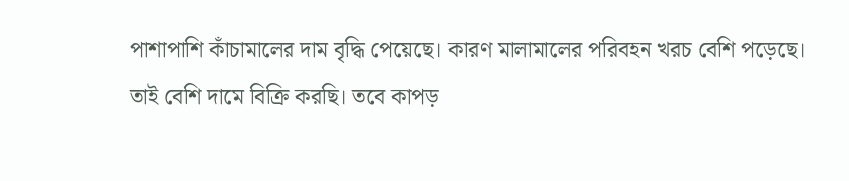পাশাপাশি কাঁচামালের দাম বৃদ্ধি পেয়েছে। কারণ মালামালের পরিবহন খরচ বেশি পড়েছে। তাই বেশি দামে বিক্রি করছি। তবে কাপড়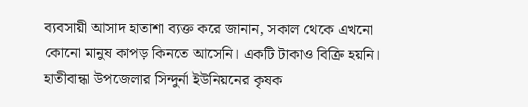ব্যবসায়ী আসাদ হাতাশা ব্যক্ত করে জানান, সকাল থেকে এখনো কোনো মানুষ কাপড় কিনতে আসেনি। একটি টাকাও বিক্রি হয়নি।
হাতীবান্ধা উপজেলার সিন্দুর্না ইউনিয়নের কৃষক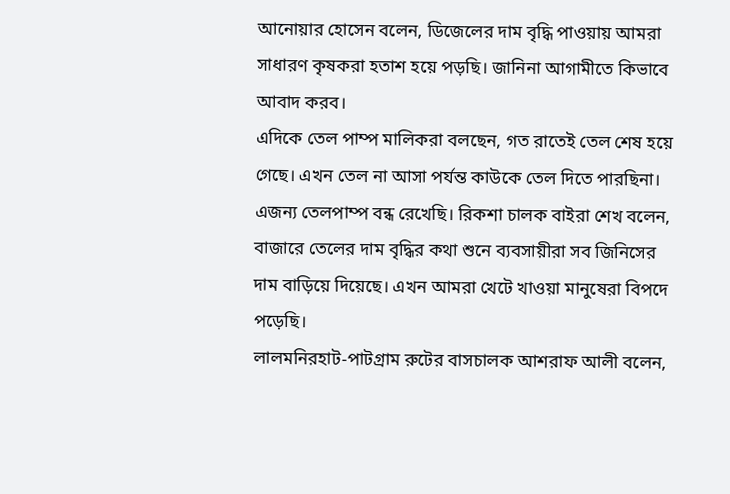আনোয়ার হোসেন বলেন, ডিজেলের দাম বৃদ্ধি পাওয়ায় আমরা সাধারণ কৃষকরা হতাশ হয়ে পড়ছি। জানিনা আগামীতে কিভাবে আবাদ করব।
এদিকে তেল পাম্প মালিকরা বলছেন, গত রাতেই তেল শেষ হয়ে গেছে। এখন তেল না আসা পর্যন্ত কাউকে তেল দিতে পারছিনা। এজন্য তেলপাম্প বন্ধ রেখেছি। রিকশা চালক বাইরা শেখ বলেন, বাজারে তেলের দাম বৃদ্ধির কথা শুনে ব্যবসায়ীরা সব জিনিসের দাম বাড়িয়ে দিয়েছে। এখন আমরা খেটে খাওয়া মানুষেরা বিপদে পড়েছি।
লালমনিরহাট-পাটগ্রাম রুটের বাসচালক আশরাফ আলী বলেন,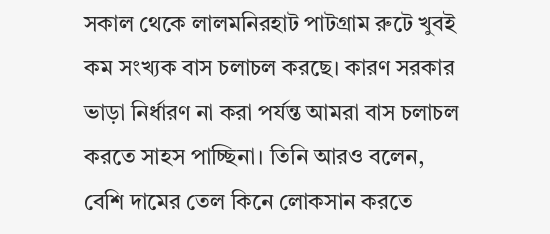সকাল থেকে লালমনিরহাট পাটগ্রাম রুটে খুবই কম সংখ্যক বাস চলাচল করছে। কারণ সরকার ভাড়া নির্ধারণ না করা পর্যন্ত আমরা বাস চলাচল করতে সাহস পাচ্ছিনা। তিনি আরও বলেন, বেশি দামের তেল কিনে লোকসান করতে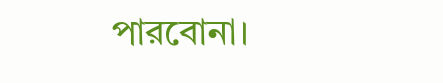পারবোনা।